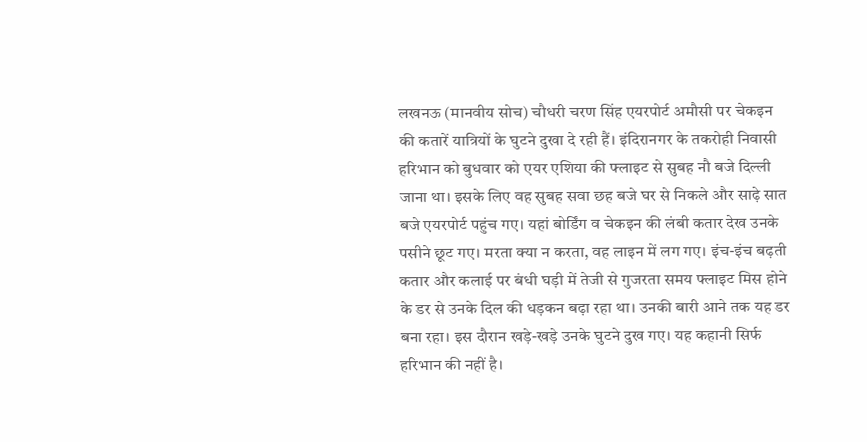लखनऊ (मानवीय सोच) चौधरी चरण सिंह एयरपोर्ट अमौसी पर चेकइन की कतारें यात्रियों के घुटने दुखा दे रही हैं। इंदिरानगर के तकरोही निवासी हरिभान को बुधवार को एयर एशिया की फ्लाइट से सुबह नौ बजे दिल्ली जाना था। इसके लिए वह सुबह सवा छह बजे घर से निकले और साढ़े सात बजे एयरपोर्ट पहुंच गए। यहां बोर्डिंग व चेकइन की लंबी कतार देख उनके पसीने छूट गए। मरता क्या न करता, वह लाइन में लग गए। इंच-इंच बढ़ती कतार और कलाई पर बंधी घड़ी में तेजी से गुजरता समय फ्लाइट मिस होने के डर से उनके दिल की धड़कन बढ़ा रहा था। उनकी बारी आने तक यह डर बना रहा। इस दौरान खड़े-खड़े उनके घुटने दुख गए। यह कहानी सिर्फ हरिभान की नहीं है।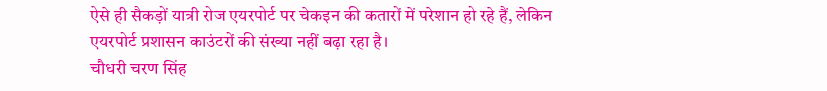ऐसे ही सैकड़ों यात्री रोज एयरपोर्ट पर चेकइन की कतारों में परेशान हो रहे हैं, लेकिन एयरपोर्ट प्रशासन काउंटरों की संख्या नहीं बढ़ा रहा है।
चौधरी चरण सिंह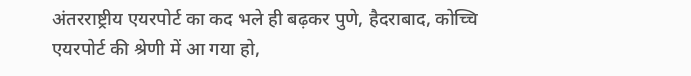अंतरराष्ट्रीय एयरपोर्ट का कद भले ही बढ़कर पुणे, हैदराबाद, कोच्चि एयरपोर्ट की श्रेणी में आ गया हो,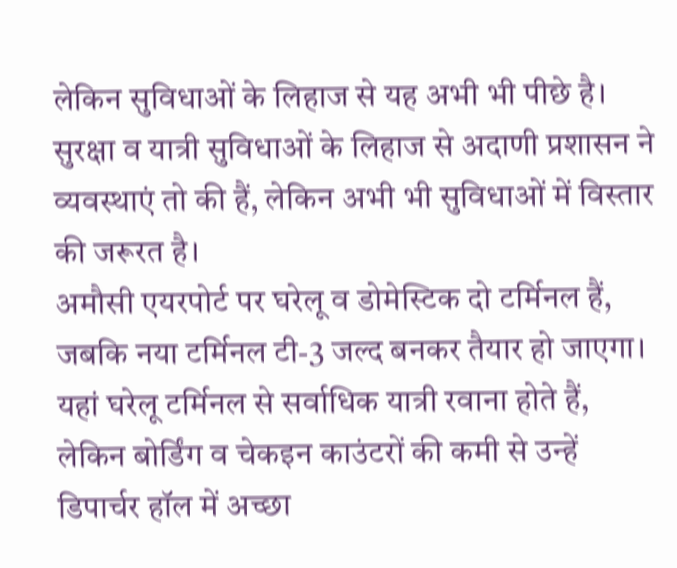लेकिन सुविधाओं के लिहाज से यह अभी भी पीछे है। सुरक्षा व यात्री सुविधाओं के लिहाज से अदाणी प्रशासन ने व्यवस्थाएं तो की हैं, लेकिन अभी भी सुविधाओं में विस्तार की जरूरत है।
अमौसी एयरपोर्ट पर घरेलू व डोमेस्टिक दो टर्मिनल हैं, जबकि नया टर्मिनल टी-3 जल्द बनकर तैयार हो जाएगा। यहां घरेलू टर्मिनल से सर्वाधिक यात्री रवाना होते हैं, लेकिन बोर्डिंग व चेकइन काउंटरों की कमी से उन्हें डिपार्चर हॉल में अच्छा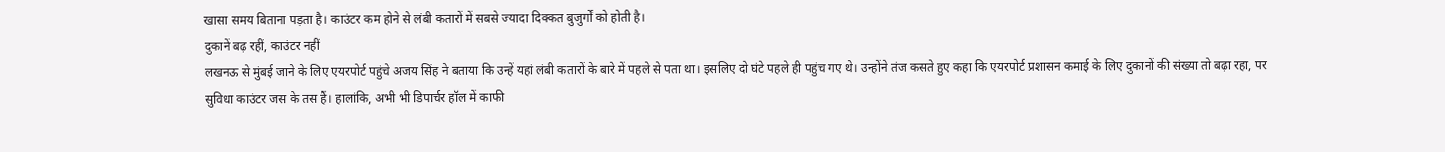खासा समय बिताना पड़ता है। काउंटर कम होने से लंबी कतारों में सबसे ज्यादा दिक्कत बुजुर्गों को होती है।
दुकानें बढ़ रहीं, काउंटर नहीं
लखनऊ से मुंबई जाने के लिए एयरपोर्ट पहुंचे अजय सिंह ने बताया कि उन्हें यहां लंबी कतारों के बारे में पहले से पता था। इसलिए दो घंटे पहले ही पहुंच गए थे। उन्होंने तंज कसते हुए कहा कि एयरपोर्ट प्रशासन कमाई के लिए दुकानों की संख्या तो बढ़ा रहा, पर सुविधा काउंटर जस के तस हैं। हालांकि, अभी भी डिपार्चर हॉल में काफी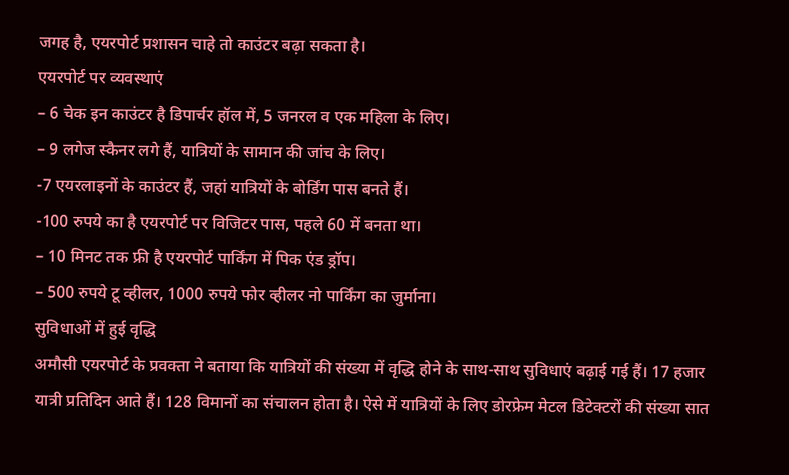जगह है, एयरपोर्ट प्रशासन चाहे तो काउंटर बढ़ा सकता है।
एयरपोर्ट पर व्यवस्थाएं
– 6 चेक इन काउंटर है डिपार्चर हॉल में, 5 जनरल व एक महिला के लिए।
– 9 लगेज स्कैनर लगे हैं, यात्रियों के सामान की जांच के लिए।
-7 एयरलाइनों के काउंटर हैं, जहां यात्रियों के बोर्डिंग पास बनते हैं।
-100 रुपये का है एयरपोर्ट पर विजिटर पास, पहले 60 में बनता था।
– 10 मिनट तक फ्री है एयरपोर्ट पार्किंग में पिक एंड ड्रॉप।
– 500 रुपये टू व्हीलर, 1000 रुपये फोर व्हीलर नो पार्किंग का जुर्माना।
सुविधाओं में हुई वृद्धि
अमौसी एयरपोर्ट के प्रवक्ता ने बताया कि यात्रियों की संख्या में वृद्धि होने के साथ-साथ सुविधाएं बढ़ाई गई हैं। 17 हजार यात्री प्रतिदिन आते हैं। 128 विमानों का संचालन होता है। ऐसे में यात्रियों के लिए डोरफ्रेम मेटल डिटेक्टरों की संख्या सात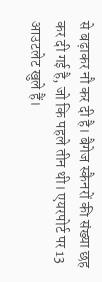से बढ़ाकर नौ कर दी है। बैगेज स्कैनरों की संख्या छह कर दी गई है, जो कि पहले तीन थी। एयरपोर्ट पर 13 आउटलेट खुले हैं।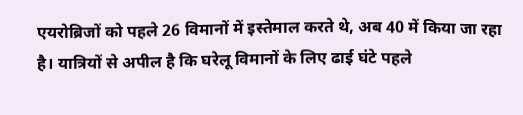एयरोब्रिजों को पहले 26 विमानों में इस्तेमाल करते थे, अब 40 में किया जा रहा है। यात्रियों से अपील है कि घरेलू विमानों के लिए ढाई घंटे पहले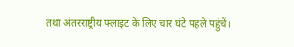तथा अंतरराष्ट्रीय फ्लाइट के लिए चार घंटे पहले पहुंचें।